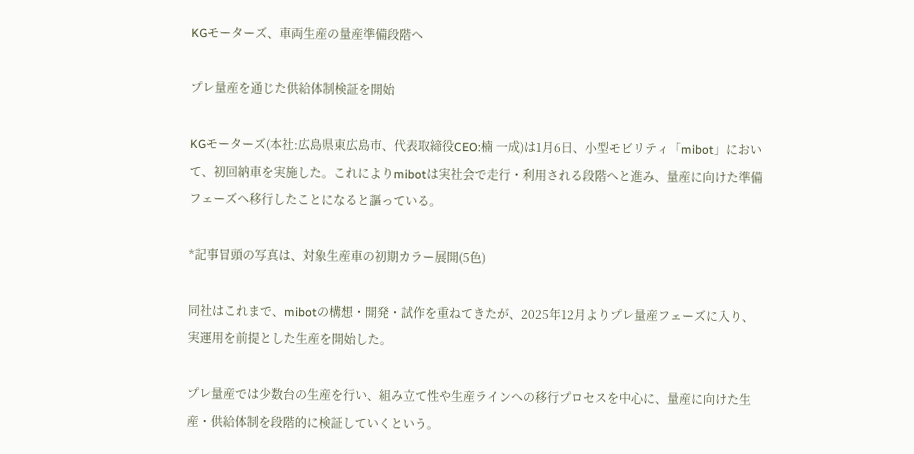KGモーターズ、車両生産の量産準備段階へ

プレ量産を通じた供給体制検証を開始

KGモーターズ(本社:広島県東広島市、代表取締役CEO:楠 一成)は1月6日、小型モビリティ「mibot」において、初回納車を実施した。これによりmibotは実社会で走行・利用される段階へと進み、量産に向けた準備フェーズへ移行したことになると謳っている。

*記事冒頭の写真は、対象生産車の初期カラー展開(5色)

同社はこれまで、mibotの構想・開発・試作を重ねてきたが、2025年12月よりプレ量産フェーズに入り、実運用を前提とした生産を開始した。

プレ量産では少数台の生産を行い、組み立て性や生産ラインへの移行プロセスを中心に、量産に向けた生産・供給体制を段階的に検証していくという。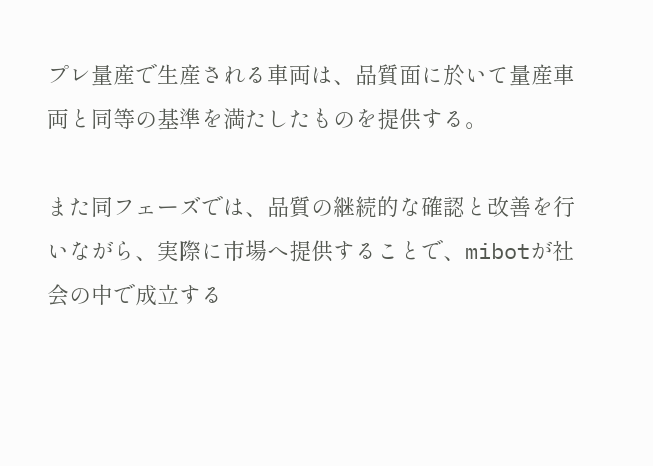プレ量産で生産される車両は、品質面に於いて量産車両と同等の基準を満たしたものを提供する。

また同フェーズでは、品質の継続的な確認と改善を行いながら、実際に市場へ提供することで、mibotが社会の中で成立する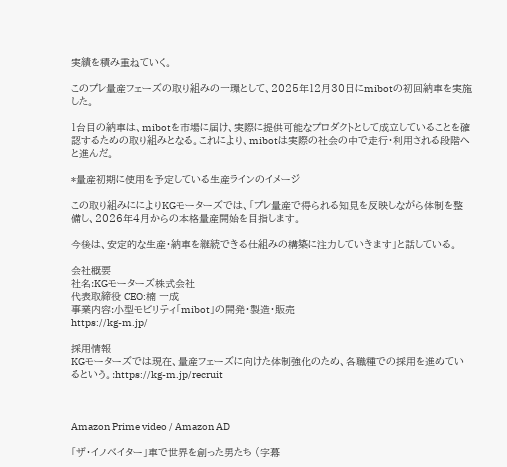実績を積み重ねていく。

このプレ量産フェーズの取り組みの一環として、2025年12月30日にmibotの初回納車を実施した。

1台目の納車は、mibotを市場に届け、実際に提供可能なプロダクトとして成立していることを確認するための取り組みとなる。これにより、mibotは実際の社会の中で走行・利用される段階へと進んだ。

*量産初期に使用を予定している生産ラインのイメージ

この取り組みにによりKGモーターズでは、「プレ量産で得られる知見を反映しながら体制を整備し、2026年4月からの本格量産開始を目指します。

今後は、安定的な生産・納車を継続できる仕組みの構築に注力していきます」と話している。

会社概要
社名:KGモーターズ株式会社
代表取締役 CEO:楠 一成
事業内容:小型モビリティ「mibot」の開発・製造・販売
https://kg-m.jp/

採用情報
KGモーターズでは現在、量産フェーズに向けた体制強化のため、各職種での採用を進めているという。:https://kg-m.jp/recruit



Amazon Prime video / Amazon AD

「ザ・イノベイター」車で世界を創った男たち (字幕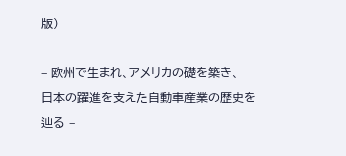版)

– 欧州で生まれ、アメリカの礎を築き、
日本の躍進を支えた自動車産業の歴史を辿る –